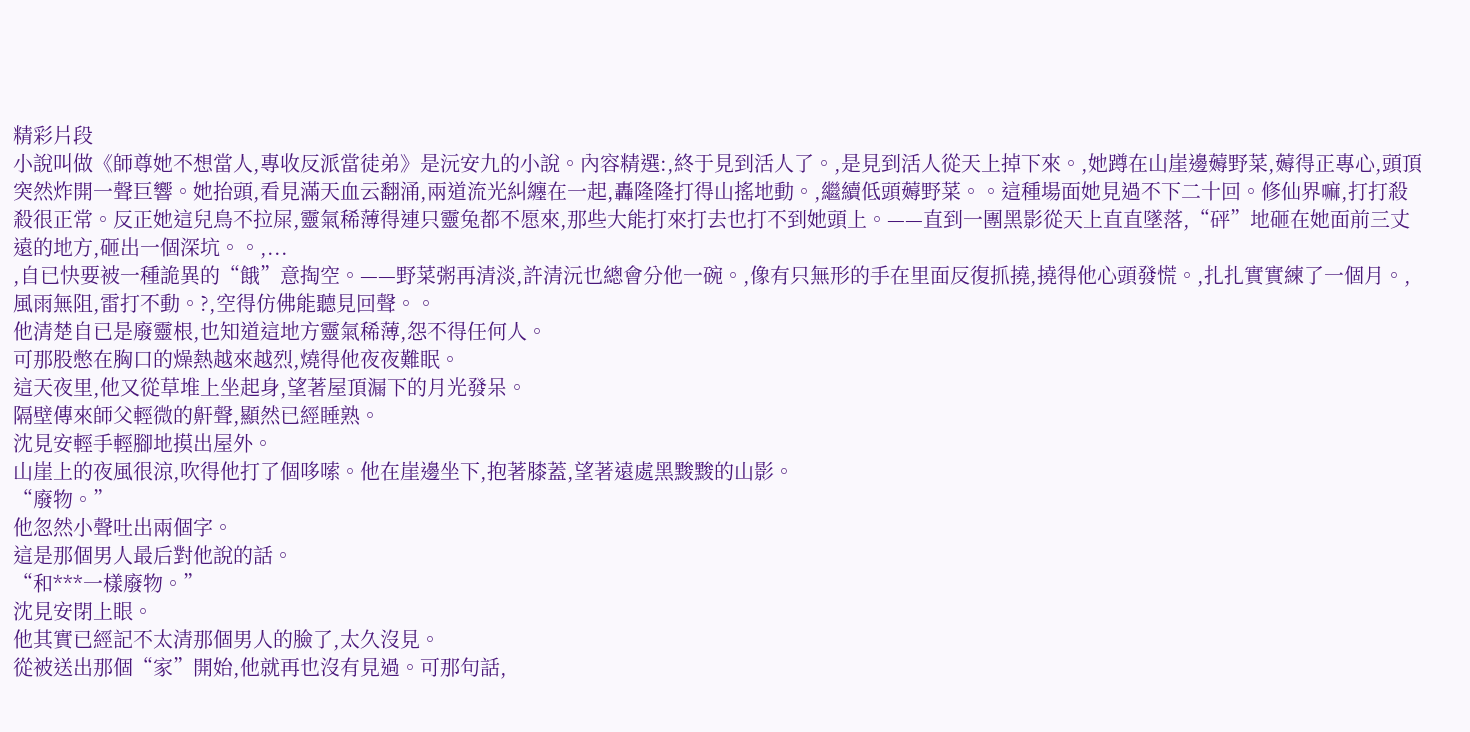精彩片段
小說叫做《師尊她不想當人,專收反派當徒弟》是沅安九的小說。內容精選:,終于見到活人了。,是見到活人從天上掉下來。,她蹲在山崖邊薅野菜,薅得正專心,頭頂突然炸開一聲巨響。她抬頭,看見滿天血云翻涌,兩道流光糾纏在一起,轟隆隆打得山搖地動。,繼續低頭薅野菜。。這種場面她見過不下二十回。修仙界嘛,打打殺殺很正常。反正她這兒鳥不拉屎,靈氣稀薄得連只靈兔都不愿來,那些大能打來打去也打不到她頭上。——直到一團黑影從天上直直墜落,“砰”地砸在她面前三丈遠的地方,砸出一個深坑。。,...
,自已快要被一種詭異的“餓”意掏空。——野菜粥再清淡,許清沅也總會分他一碗。,像有只無形的手在里面反復抓撓,撓得他心頭發慌。,扎扎實實練了一個月。,風雨無阻,雷打不動。?,空得仿佛能聽見回聲。。
他清楚自已是廢靈根,也知道這地方靈氣稀薄,怨不得任何人。
可那股憋在胸口的燥熱越來越烈,燒得他夜夜難眠。
這天夜里,他又從草堆上坐起身,望著屋頂漏下的月光發呆。
隔壁傳來師父輕微的鼾聲,顯然已經睡熟。
沈見安輕手輕腳地摸出屋外。
山崖上的夜風很涼,吹得他打了個哆嗦。他在崖邊坐下,抱著膝蓋,望著遠處黑黢黢的山影。
“廢物。”
他忽然小聲吐出兩個字。
這是那個男人最后對他說的話。
“和***一樣廢物。”
沈見安閉上眼。
他其實已經記不太清那個男人的臉了,太久沒見。
從被送出那個“家”開始,他就再也沒有見過。可那句話,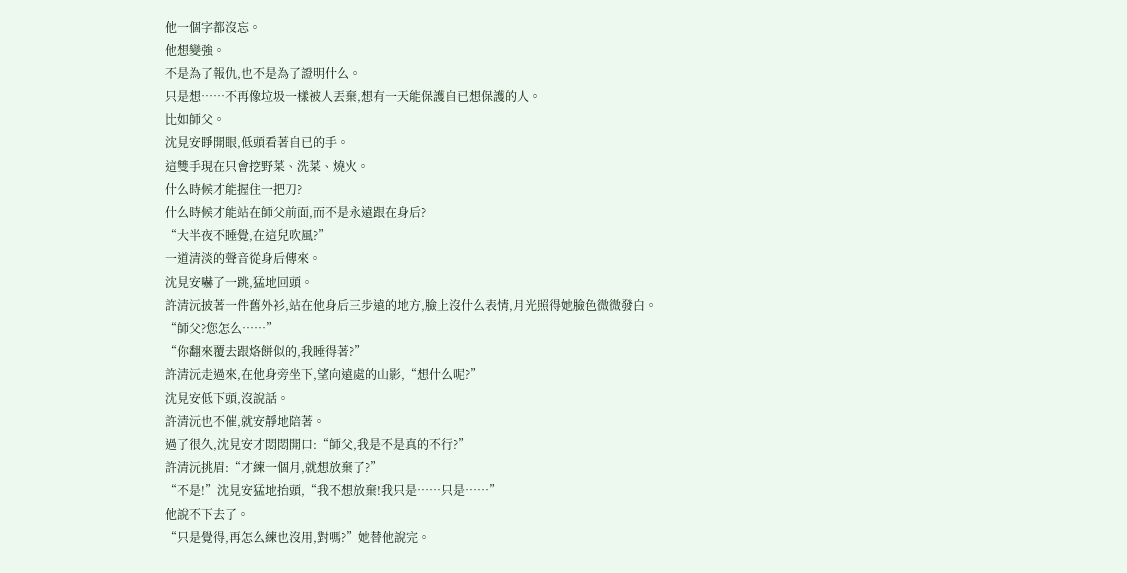他一個字都沒忘。
他想變強。
不是為了報仇,也不是為了證明什么。
只是想……不再像垃圾一樣被人丟棄,想有一天能保護自已想保護的人。
比如師父。
沈見安睜開眼,低頭看著自已的手。
這雙手現在只會挖野菜、洗菜、燒火。
什么時候才能握住一把刀?
什么時候才能站在師父前面,而不是永遠跟在身后?
“大半夜不睡覺,在這兒吹風?”
一道清淡的聲音從身后傳來。
沈見安嚇了一跳,猛地回頭。
許清沅披著一件舊外衫,站在他身后三步遠的地方,臉上沒什么表情,月光照得她臉色微微發白。
“師父?您怎么……”
“你翻來覆去跟烙餅似的,我睡得著?”
許清沅走過來,在他身旁坐下,望向遠處的山影,“想什么呢?”
沈見安低下頭,沒說話。
許清沅也不催,就安靜地陪著。
過了很久,沈見安才悶悶開口:“師父,我是不是真的不行?”
許清沅挑眉:“才練一個月,就想放棄了?”
“不是!”沈見安猛地抬頭,“我不想放棄!我只是……只是……”
他說不下去了。
“只是覺得,再怎么練也沒用,對嗎?”她替他說完。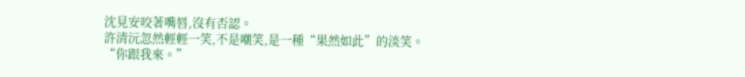沈見安咬著嘴唇,沒有否認。
許清沅忽然輕輕一笑,不是嘲笑,是一種“果然如此”的淡笑。
“你跟我來。”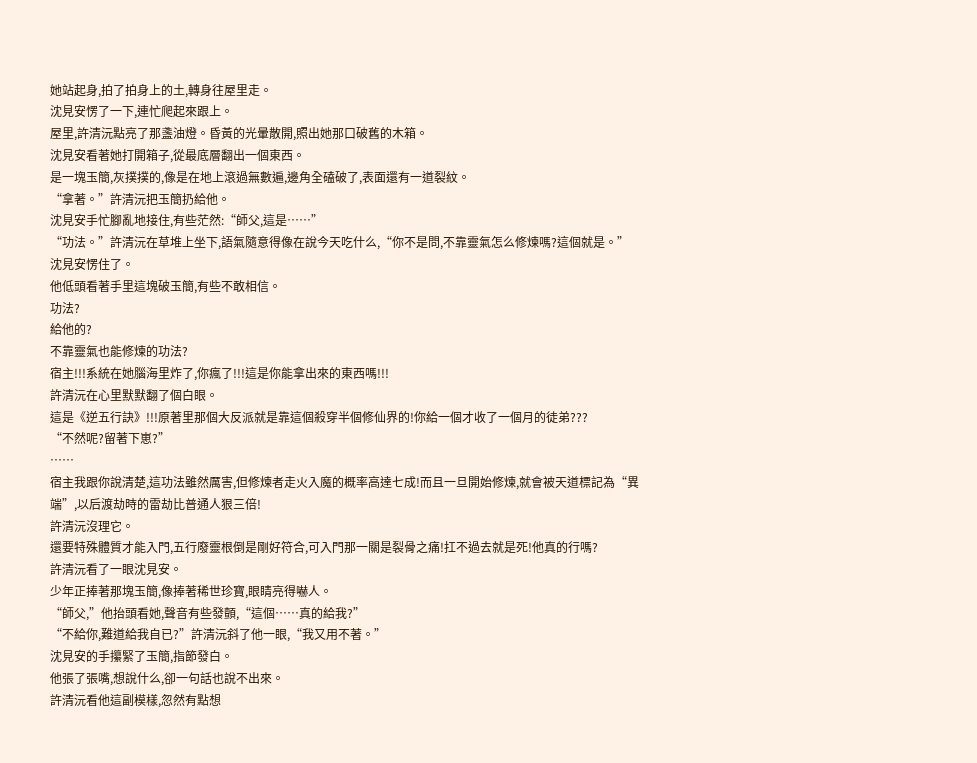她站起身,拍了拍身上的土,轉身往屋里走。
沈見安愣了一下,連忙爬起來跟上。
屋里,許清沅點亮了那盞油燈。昏黃的光暈散開,照出她那口破舊的木箱。
沈見安看著她打開箱子,從最底層翻出一個東西。
是一塊玉簡,灰撲撲的,像是在地上滾過無數遍,邊角全磕破了,表面還有一道裂紋。
“拿著。”許清沅把玉簡扔給他。
沈見安手忙腳亂地接住,有些茫然:“師父,這是……”
“功法。”許清沅在草堆上坐下,語氣隨意得像在說今天吃什么,“你不是問,不靠靈氣怎么修煉嗎?這個就是。”
沈見安愣住了。
他低頭看著手里這塊破玉簡,有些不敢相信。
功法?
給他的?
不靠靈氣也能修煉的功法?
宿主!!!系統在她腦海里炸了,你瘋了!!!這是你能拿出來的東西嗎!!!
許清沅在心里默默翻了個白眼。
這是《逆五行訣》!!!原著里那個大反派就是靠這個殺穿半個修仙界的!你給一個才收了一個月的徒弟???
“不然呢?留著下崽?”
……
宿主我跟你說清楚,這功法雖然厲害,但修煉者走火入魔的概率高達七成!而且一旦開始修煉,就會被天道標記為“異端”,以后渡劫時的雷劫比普通人狠三倍!
許清沅沒理它。
還要特殊體質才能入門,五行廢靈根倒是剛好符合,可入門那一關是裂骨之痛!扛不過去就是死!他真的行嗎?
許清沅看了一眼沈見安。
少年正捧著那塊玉簡,像捧著稀世珍寶,眼睛亮得嚇人。
“師父,”他抬頭看她,聲音有些發顫,“這個……真的給我?”
“不給你,難道給我自已?”許清沅斜了他一眼,“我又用不著。”
沈見安的手攥緊了玉簡,指節發白。
他張了張嘴,想說什么,卻一句話也說不出來。
許清沅看他這副模樣,忽然有點想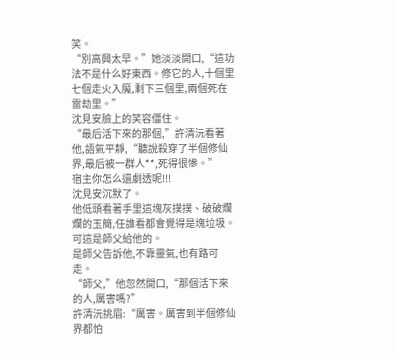笑。
“別高興太早。”她淡淡開口,“這功法不是什么好東西。修它的人,十個里七個走火入魔,剩下三個里,兩個死在雷劫里。”
沈見安臉上的笑容僵住。
“最后活下來的那個,”許清沅看著他,語氣平靜,“聽說殺穿了半個修仙界,最后被一群人**,死得很慘。”
宿主你怎么還劇透呢!!!
沈見安沉默了。
他低頭看著手里這塊灰撲撲、破破爛爛的玉簡,任誰看都會覺得是塊垃圾。
可這是師父給他的。
是師父告訴他,不靠靈氣,也有路可走。
“師父,”他忽然開口,“那個活下來的人,厲害嗎?”
許清沅挑眉:“厲害。厲害到半個修仙界都怕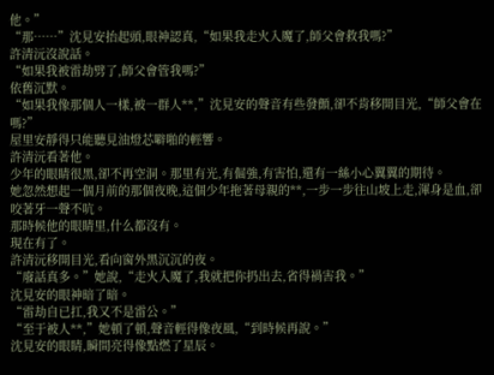他。”
“那……”沈見安抬起頭,眼神認真,“如果我走火入魔了,師父會救我嗎?”
許清沅沒說話。
“如果我被雷劫劈了,師父會管我嗎?”
依舊沉默。
“如果我像那個人一樣,被一群人**,”沈見安的聲音有些發顫,卻不肯移開目光,“師父會在嗎?”
屋里安靜得只能聽見油燈芯噼啪的輕響。
許清沅看著他。
少年的眼睛很黑,卻不再空洞。那里有光,有倔強,有害怕,還有一絲小心翼翼的期待。
她忽然想起一個月前的那個夜晚,這個少年拖著母親的**,一步一步往山坡上走,渾身是血,卻咬著牙一聲不吭。
那時候他的眼睛里,什么都沒有。
現在有了。
許清沅移開目光,看向窗外黑沉沉的夜。
“廢話真多。”她說,“走火入魔了,我就把你扔出去,省得禍害我。”
沈見安的眼神暗了暗。
“雷劫自已扛,我又不是雷公。”
“至于被人**,”她頓了頓,聲音輕得像夜風,“到時候再說。”
沈見安的眼睛,瞬間亮得像點燃了星辰。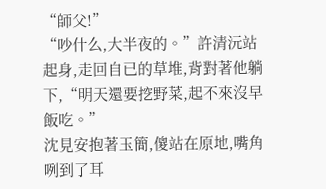“師父!”
“吵什么,大半夜的。”許清沅站起身,走回自已的草堆,背對著他躺下,“明天還要挖野菜,起不來沒早飯吃。”
沈見安抱著玉簡,傻站在原地,嘴角咧到了耳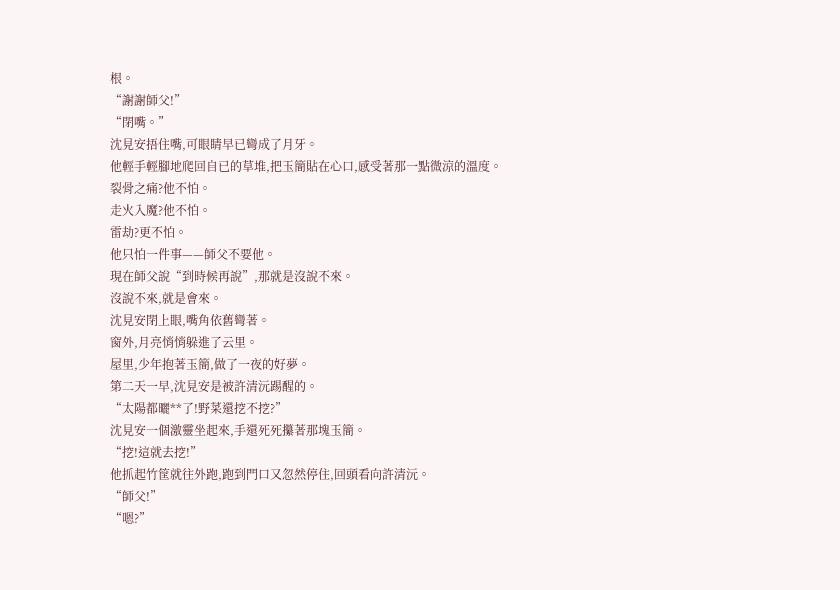根。
“謝謝師父!”
“閉嘴。”
沈見安捂住嘴,可眼睛早已彎成了月牙。
他輕手輕腳地爬回自已的草堆,把玉簡貼在心口,感受著那一點微涼的溫度。
裂骨之痛?他不怕。
走火入魔?他不怕。
雷劫?更不怕。
他只怕一件事——師父不要他。
現在師父說“到時候再說”,那就是沒說不來。
沒說不來,就是會來。
沈見安閉上眼,嘴角依舊彎著。
窗外,月亮悄悄躲進了云里。
屋里,少年抱著玉簡,做了一夜的好夢。
第二天一早,沈見安是被許清沅踢醒的。
“太陽都曬**了!野菜還挖不挖?”
沈見安一個激靈坐起來,手還死死攥著那塊玉簡。
“挖!這就去挖!”
他抓起竹筐就往外跑,跑到門口又忽然停住,回頭看向許清沅。
“師父!”
“嗯?”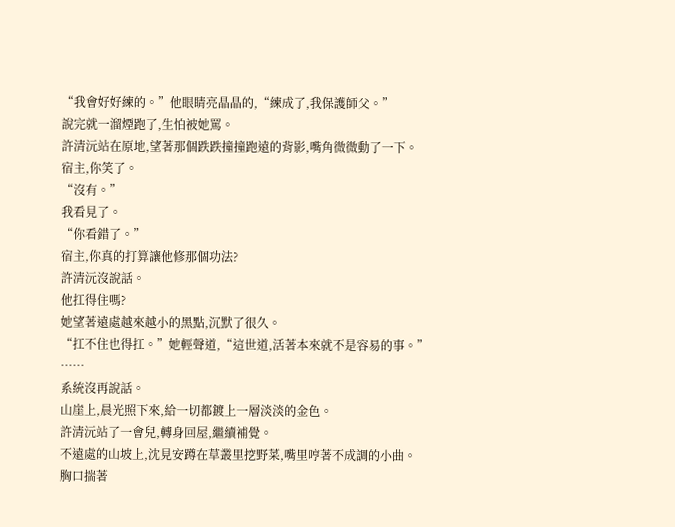“我會好好練的。”他眼睛亮晶晶的,“練成了,我保護師父。”
說完就一溜煙跑了,生怕被她罵。
許清沅站在原地,望著那個跌跌撞撞跑遠的背影,嘴角微微動了一下。
宿主,你笑了。
“沒有。”
我看見了。
“你看錯了。”
宿主,你真的打算讓他修那個功法?
許清沅沒說話。
他扛得住嗎?
她望著遠處越來越小的黑點,沉默了很久。
“扛不住也得扛。”她輕聲道,“這世道,活著本來就不是容易的事。”
……
系統沒再說話。
山崖上,晨光照下來,給一切都鍍上一層淡淡的金色。
許清沅站了一會兒,轉身回屋,繼續補覺。
不遠處的山坡上,沈見安蹲在草叢里挖野菜,嘴里哼著不成調的小曲。
胸口揣著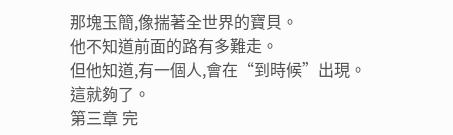那塊玉簡,像揣著全世界的寶貝。
他不知道前面的路有多難走。
但他知道,有一個人,會在“到時候”出現。
這就夠了。
第三章 完